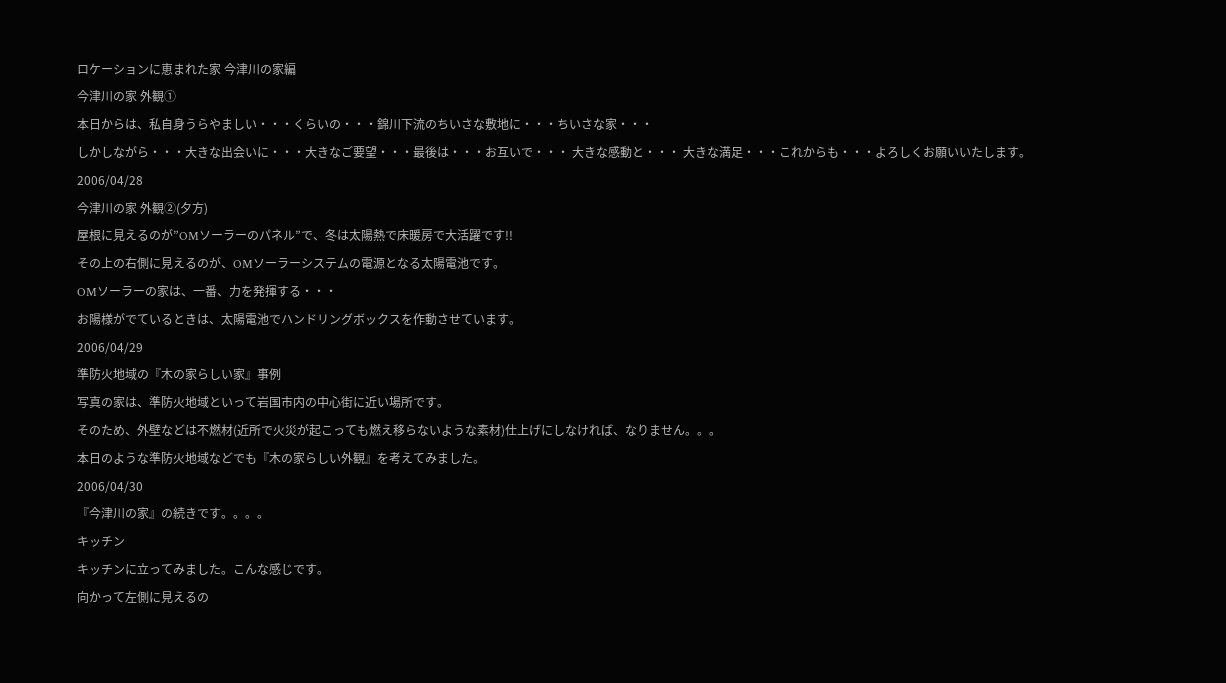ロケーションに恵まれた家 今津川の家編
今津川の家 外観①
本日からは、私自身うらやましい・・・くらいの・・・錦川下流のちいさな敷地に・・・ちいさな家・・・
しかしながら・・・大きな出会いに・・・大きなご要望・・・最後は・・・お互いで・・・ 大きな感動と・・・ 大きな満足・・・これからも・・・よろしくお願いいたします。
2006/04/28
今津川の家 外観②(夕方)
屋根に見えるのが”OMソーラーのパネル”で、冬は太陽熱で床暖房で大活躍です!!
その上の右側に見えるのが、OMソーラーシステムの電源となる太陽電池です。
OMソーラーの家は、一番、力を発揮する・・・
お陽様がでているときは、太陽電池でハンドリングボックスを作動させています。
2006/04/29
準防火地域の『木の家らしい家』事例
写真の家は、準防火地域といって岩国市内の中心街に近い場所です。
そのため、外壁などは不燃材(近所で火災が起こっても燃え移らないような素材)仕上げにしなければ、なりません。。。
本日のような準防火地域などでも『木の家らしい外観』を考えてみました。
2006/04/30
『今津川の家』の続きです。。。。
キッチン
キッチンに立ってみました。こんな感じです。
向かって左側に見えるの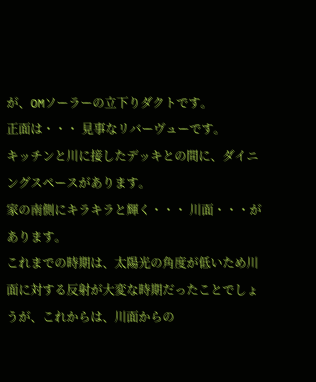が、OMソーラーの立下りダクトです。
正面は・・・ 見事なリバーヴューです。
キッチンと川に接したデッキとの間に、ダイニングスペースがあります。
家の南側にキラキラと輝く・・・ 川面・・・があります。
これまでの時期は、太陽光の角度が低いため川面に対する反射が大変な時期だったことでしょうが、これからは、川面からの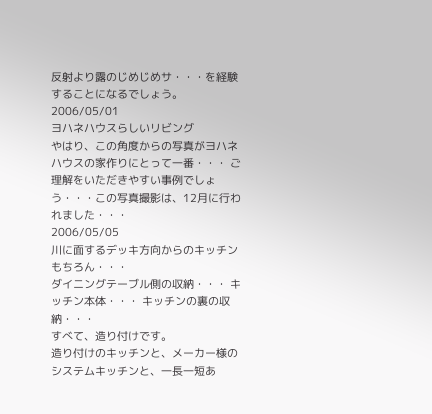反射より露のじめじめサ・・・を経験することになるでしょう。
2006/05/01
ヨハネハウスらしいリビング
やはり、この角度からの写真がヨハネハウスの家作りにとって一番・・・ ご理解をいただきやすい事例でしょう・・・この写真撮影は、12月に行われました・・・
2006/05/05
川に面するデッキ方向からのキッチン
もちろん・・・
ダイニングテーブル側の収納・・・ キッチン本体・・・ キッチンの裏の収納・・・
すべて、造り付けです。
造り付けのキッチンと、メーカー様のシステムキッチンと、一長一短あ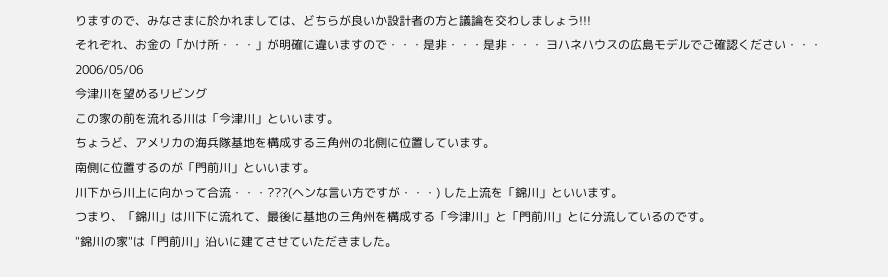りますので、みなさまに於かれましては、どちらが良いか設計者の方と議論を交わしましょう!!!
それぞれ、お金の「かけ所・・・」が明確に違いますので・・・是非・・・是非・・・ ヨハネハウスの広島モデルでご確認ください・・・
2006/05/06
今津川を望めるリビング
この家の前を流れる川は「今津川」といいます。
ちょうど、アメリカの海兵隊基地を構成する三角州の北側に位置しています。
南側に位置するのが「門前川」といいます。
川下から川上に向かって合流・・・???(ヘンな言い方ですが・・・) した上流を「錦川」といいます。
つまり、「錦川」は川下に流れて、最後に基地の三角州を構成する「今津川」と「門前川」とに分流しているのです。
"錦川の家"は「門前川」沿いに建てさせていただきました。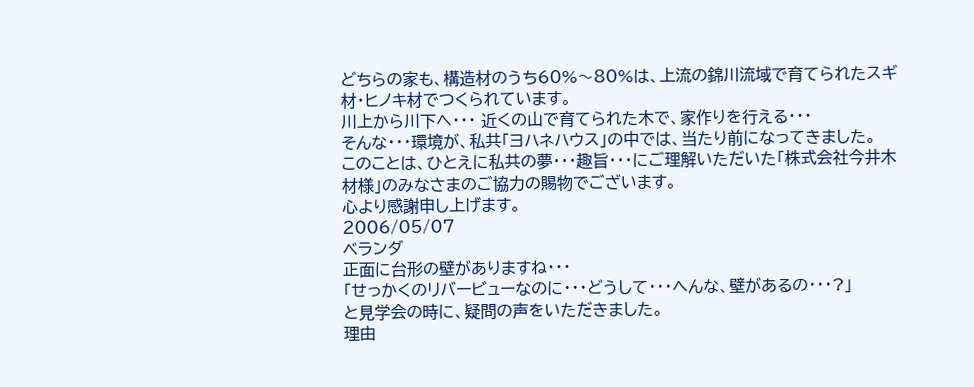どちらの家も、構造材のうち60%〜80%は、上流の錦川流域で育てられたスギ材・ヒノキ材でつくられています。
川上から川下へ・・・ 近くの山で育てられた木で、家作りを行える・・・
そんな・・・環境が、私共「ヨハネハウス」の中では、当たり前になってきました。
このことは、ひとえに私共の夢・・・趣旨・・・にご理解いただいた「株式会社今井木材様」のみなさまのご協力の賜物でございます。
心より感謝申し上げます。
2006/05/07
ベランダ
正面に台形の壁がありますね・・・
「せっかくのリバービューなのに・・・どうして・・・へんな、壁があるの・・・?」
と見学会の時に、疑問の声をいただきました。
理由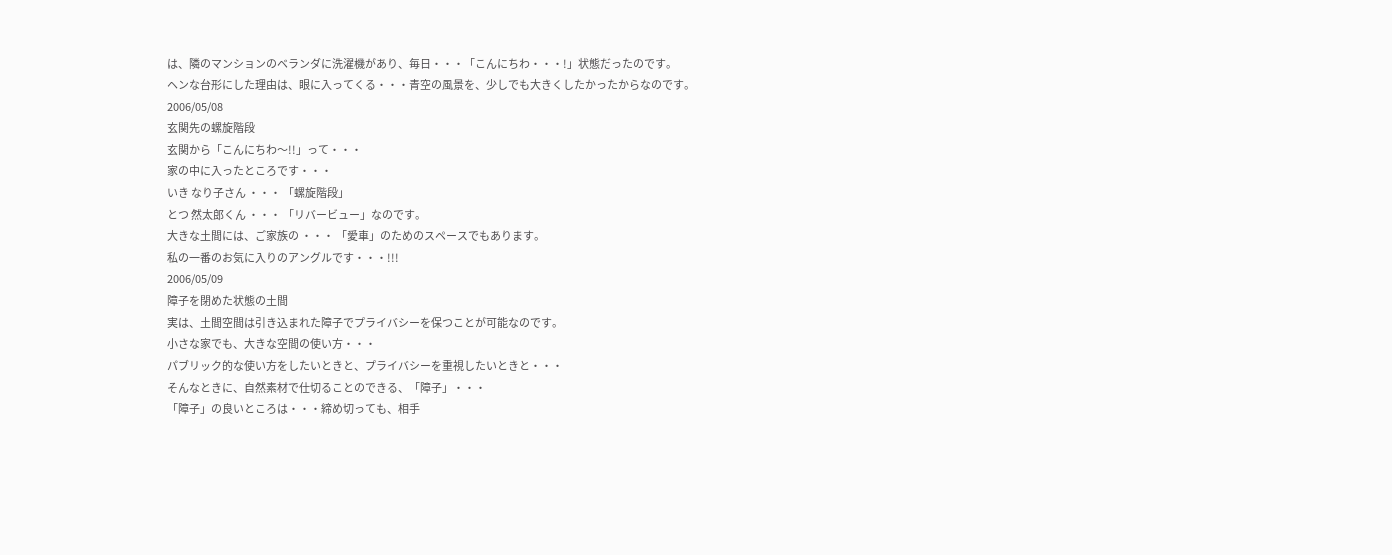は、隣のマンションのベランダに洗濯機があり、毎日・・・「こんにちわ・・・!」状態だったのです。
ヘンな台形にした理由は、眼に入ってくる・・・青空の風景を、少しでも大きくしたかったからなのです。
2006/05/08
玄関先の螺旋階段
玄関から「こんにちわ〜!!」って・・・
家の中に入ったところです・・・
いき なり子さん ・・・ 「螺旋階段」
とつ 然太郎くん ・・・ 「リバービュー」なのです。
大きな土間には、ご家族の ・・・ 「愛車」のためのスペースでもあります。
私の一番のお気に入りのアングルです・・・!!!
2006/05/09
障子を閉めた状態の土間
実は、土間空間は引き込まれた障子でプライバシーを保つことが可能なのです。
小さな家でも、大きな空間の使い方・・・
パブリック的な使い方をしたいときと、プライバシーを重視したいときと・・・
そんなときに、自然素材で仕切ることのできる、「障子」・・・
「障子」の良いところは・・・締め切っても、相手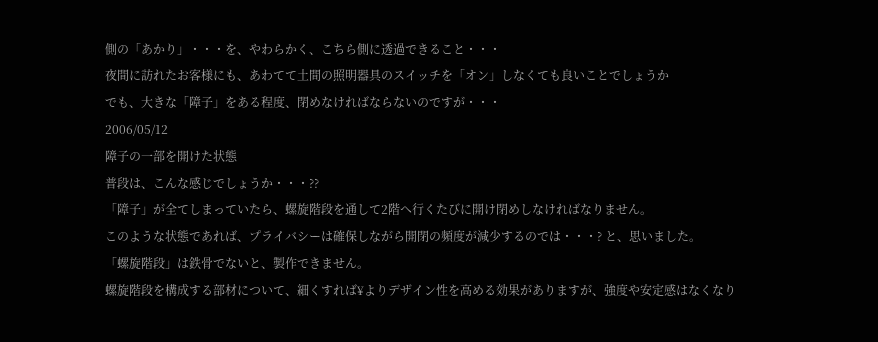側の「あかり」・・・を、やわらかく、こちら側に透過できること・・・
夜間に訪れたお客様にも、あわてて土間の照明器具のスイッチを「オン」しなくても良いことでしょうか
でも、大きな「障子」をある程度、閉めなければならないのですが・・・
2006/05/12
障子の一部を開けた状態
普段は、こんな感じでしょうか・・・??
「障子」が全てしまっていたら、螺旋階段を通して2階へ行くたびに開け閉めしなければなりません。
このような状態であれば、プライバシーは確保しながら開閉の頻度が減少するのでは・・・? と、思いました。
「螺旋階段」は鉄骨でないと、製作できません。
螺旋階段を構成する部材について、細くすれば¥よりデザイン性を高める効果がありますが、強度や安定感はなくなり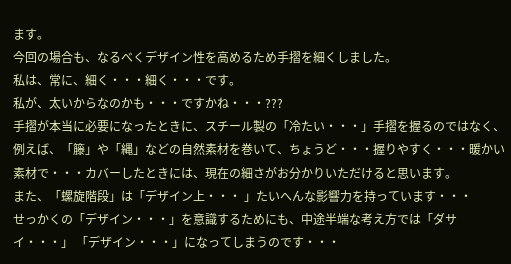ます。
今回の場合も、なるべくデザイン性を高めるため手摺を細くしました。
私は、常に、細く・・・細く・・・です。
私が、太いからなのかも・・・ですかね・・・???
手摺が本当に必要になったときに、スチール製の「冷たい・・・」手摺を握るのではなく、
例えば、「籐」や「縄」などの自然素材を巻いて、ちょうど・・・握りやすく・・・暖かい素材で・・・カバーしたときには、現在の細さがお分かりいただけると思います。
また、「螺旋階段」は「デザイン上・・・ 」たいへんな影響力を持っています・・・
せっかくの「デザイン・・・」を意識するためにも、中途半端な考え方では「ダサイ・・・」 「デザイン・・・」になってしまうのです・・・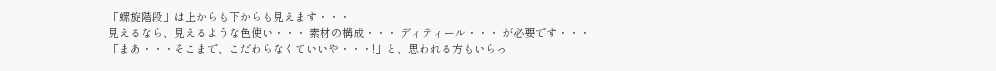「螺旋階段」は上からも下からも見えます・・・
見えるなら、見えるような色使い・・・ 素材の構成・・・ ディティール・・・ が必要です・・・
「まあ・・・そこまで、こだわらなくていいや・・・!」と、思われる方もいらっ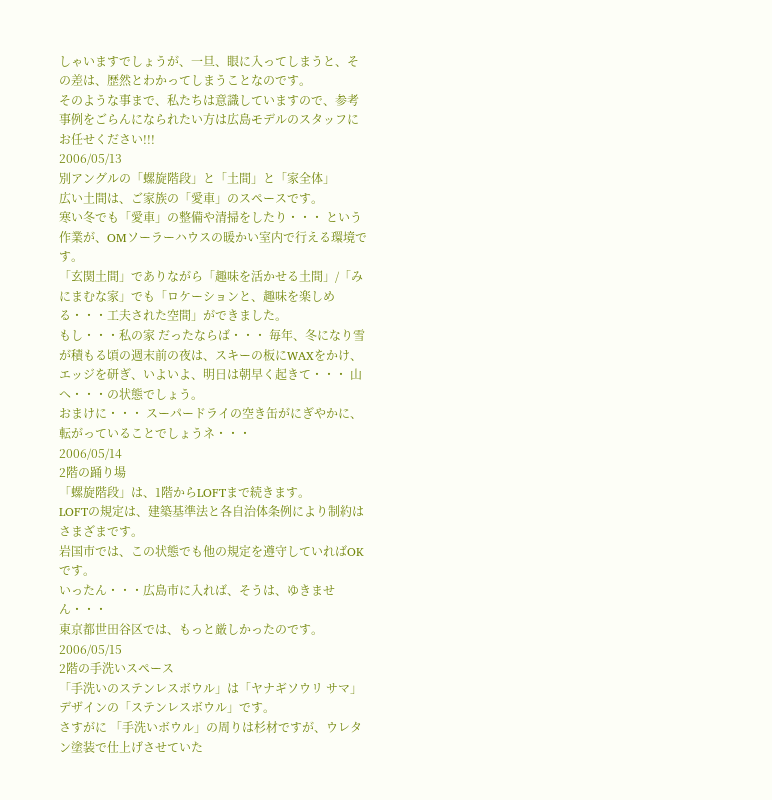しゃいますでしょうが、一旦、眼に入ってしまうと、その差は、歴然とわかってしまうことなのです。
そのような事まで、私たちは意識していますので、参考事例をごらんになられたい方は広島モデルのスタッフにお任せください!!!
2006/05/13
別アングルの「螺旋階段」と「土間」と「家全体」
広い土間は、ご家族の「愛車」のスペースです。
寒い冬でも「愛車」の整備や清掃をしたり・・・ という作業が、OMソーラーハウスの暖かい室内で行える環境です。
「玄関土間」でありながら「趣味を活かせる土間」/「みにまむな家」でも「ロケーションと、趣味を楽しめる・・・工夫された空間」ができました。
もし・・・私の家 だったならば・・・ 毎年、冬になり雪が積もる頃の週末前の夜は、スキーの板にWAXをかけ、エッジを研ぎ、いよいよ、明日は朝早く起きて・・・ 山へ・・・の状態でしょう。
おまけに・・・ スーパードライの空き缶がにぎやかに、転がっていることでしょうネ・・・
2006/05/14
2階の踊り場
「螺旋階段」は、1階からLOFTまで続きます。
LOFTの規定は、建築基準法と各自治体条例により制約はさまざまです。
岩国市では、この状態でも他の規定を遵守していればOKです。
いったん・・・広島市に入れば、そうは、ゆきません・・・
東京都世田谷区では、もっと厳しかったのです。
2006/05/15
2階の手洗いスペース
「手洗いのステンレスボウル」は「ヤナギソウリ サマ」デザインの「ステンレスボウル」です。
さすがに 「手洗いボウル」の周りは杉材ですが、ウレタン塗装で仕上げさせていた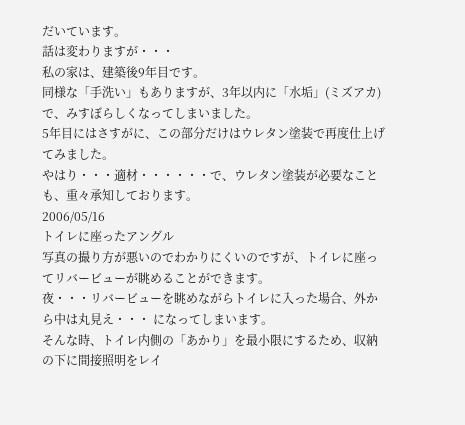だいています。
話は変わりますが・・・
私の家は、建築後9年目です。
同様な「手洗い」もありますが、3年以内に「水垢」(ミズアカ)で、みすぼらしくなってしまいました。
5年目にはさすがに、この部分だけはウレタン塗装で再度仕上げてみました。
やはり・・・適材・・・・・・で、ウレタン塗装が必要なことも、重々承知しております。
2006/05/16
トイレに座ったアングル
写真の撮り方が悪いのでわかりにくいのですが、トイレに座ってリバービューが眺めることができます。
夜・・・リバービューを眺めながらトイレに入った場合、外から中は丸見え・・・ になってしまいます。
そんな時、トイレ内側の「あかり」を最小限にするため、収納の下に間接照明をレイ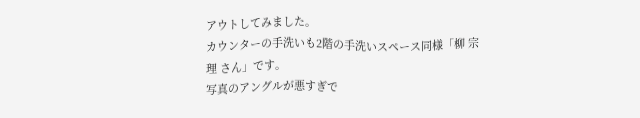アウトしてみました。
カウンターの手洗いも2階の手洗いスペース同様「柳 宗理 さん」です。
写真のアングルが悪すぎで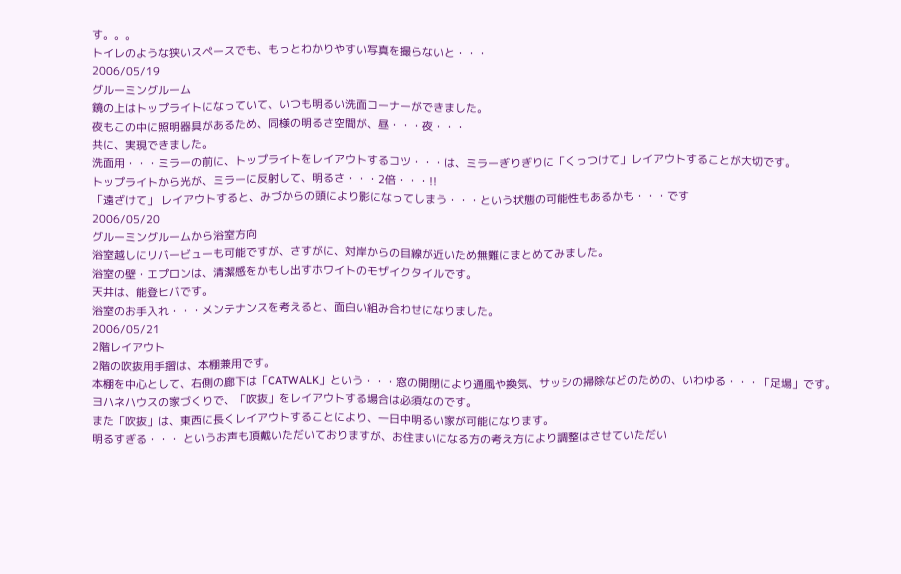す。。。
トイレのような狭いスペースでも、もっとわかりやすい写真を撮らないと・・・
2006/05/19
グルーミングルーム
鏡の上はトップライトになっていて、いつも明るい洗面コーナーができました。
夜もこの中に照明器具があるため、同様の明るさ空間が、昼・・・夜・・・
共に、実現できました。
洗面用・・・ミラーの前に、トップライトをレイアウトするコツ・・・は、ミラーぎりぎりに「くっつけて」レイアウトすることが大切です。
トップライトから光が、ミラーに反射して、明るさ・・・2倍・・・!!
「遠ざけて」 レイアウトすると、みづからの頭により影になってしまう・・・という状態の可能性もあるかも・・・です
2006/05/20
グルーミングルームから浴室方向
浴室越しにリバービューも可能ですが、さすがに、対岸からの目線が近いため無難にまとめてみました。
浴室の壁・エプロンは、清潔感をかもし出すホワイトのモザイクタイルです。
天井は、能登ヒバです。
浴室のお手入れ・・・メンテナンスを考えると、面白い組み合わせになりました。
2006/05/21
2階レイアウト
2階の吹抜用手摺は、本棚兼用です。
本棚を中心として、右側の廊下は「CATWALK」という・・・窓の開閉により通風や換気、サッシの掃除などのための、いわゆる・・・「足場」です。
ヨハネハウスの家づくりで、「吹抜」をレイアウトする場合は必須なのです。
また「吹抜」は、東西に長くレイアウトすることにより、一日中明るい家が可能になります。
明るすぎる・・・ というお声も頂戴いただいておりますが、お住まいになる方の考え方により調整はさせていただい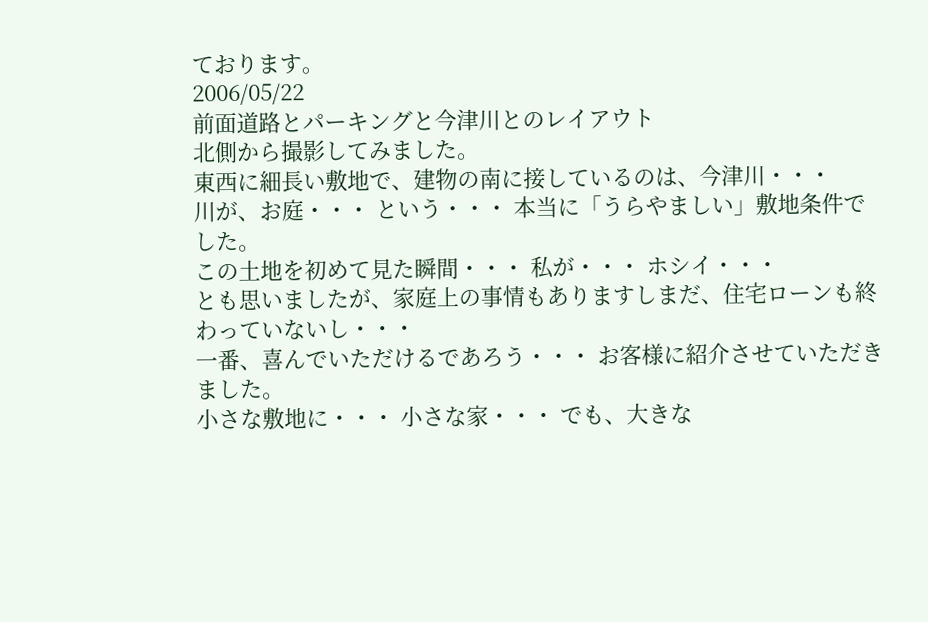ております。
2006/05/22
前面道路とパーキングと今津川とのレイアウト
北側から撮影してみました。
東西に細長い敷地で、建物の南に接しているのは、今津川・・・
川が、お庭・・・ という・・・ 本当に「うらやましい」敷地条件でした。
この土地を初めて見た瞬間・・・ 私が・・・ ホシイ・・・
とも思いましたが、家庭上の事情もありますしまだ、住宅ローンも終わっていないし・・・
一番、喜んでいただけるであろう・・・ お客様に紹介させていただきました。
小さな敷地に・・・ 小さな家・・・ でも、大きな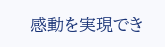感動を実現でき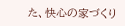た、快心の家づくり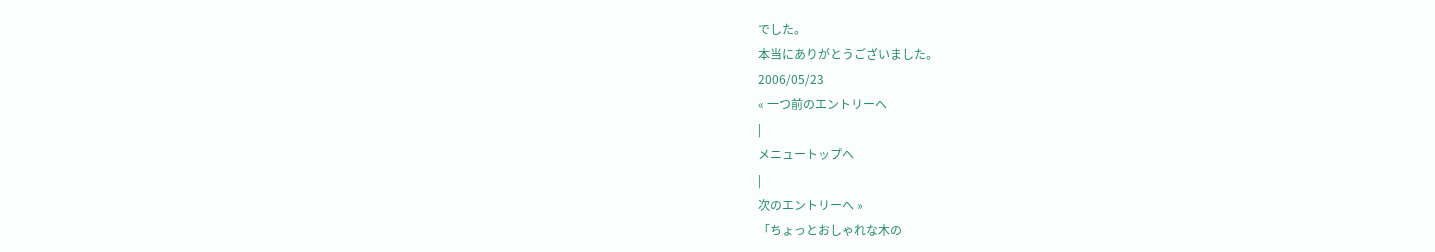でした。
本当にありがとうございました。
2006/05/23
« 一つ前のエントリーへ
|
メニュートップへ
|
次のエントリーへ »
「ちょっとおしゃれな木の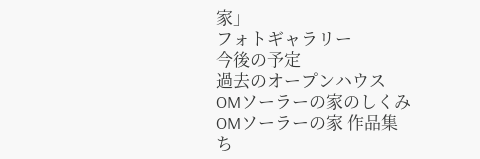家」
フォトギャラリー
今後の予定
過去のオープンハウス
OMソーラーの家のしくみ
OMソーラーの家 作品集
ち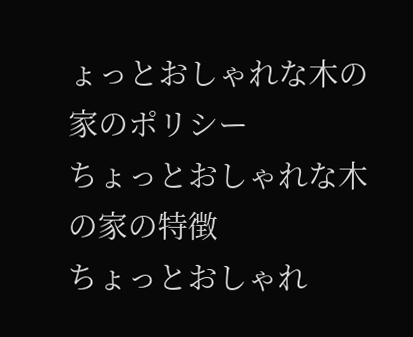ょっとおしゃれな木の家のポリシー
ちょっとおしゃれな木の家の特徴
ちょっとおしゃれ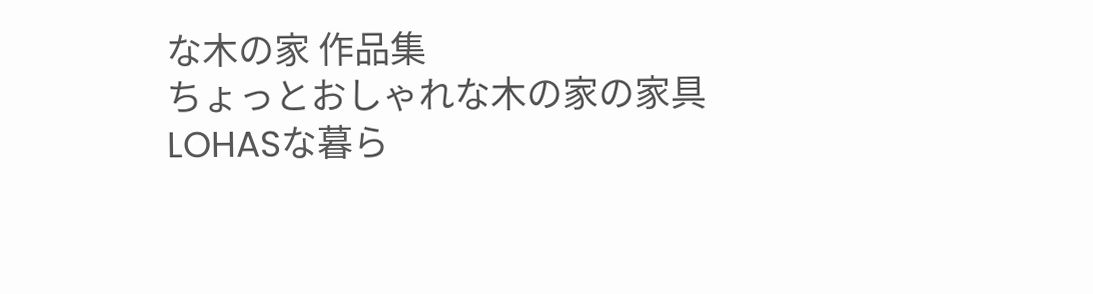な木の家 作品集
ちょっとおしゃれな木の家の家具
LOHASな暮ら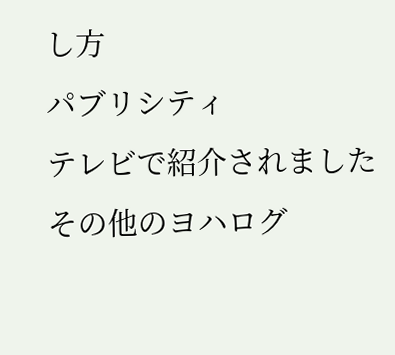し方
パブリシティ
テレビで紹介されました
その他のヨハログ